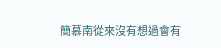簡慕南從來沒有想過會有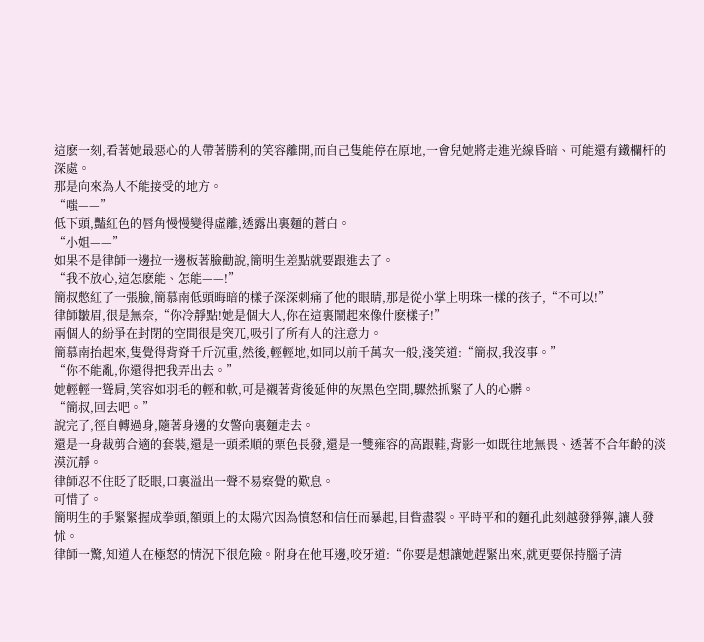這麽一刻,看著她最惡心的人帶著勝利的笑容離開,而自己隻能停在原地,一會兒她將走進光線昏暗、可能還有鐵欄杆的深處。
那是向來為人不能接受的地方。
“嗤——”
低下頭,豔紅色的唇角慢慢變得虛離,透露出裏麵的蒼白。
“小姐——”
如果不是律師一邊拉一邊板著臉勸說,簡明生差點就要跟進去了。
“我不放心,這怎麽能、怎能——!”
簡叔憋紅了一張臉,簡慕南低頭晦暗的樣子深深刺痛了他的眼睛,那是從小掌上明珠一樣的孩子,“不可以!”
律師皺眉,很是無奈,“你冷靜點!她是個大人,你在這裏鬧起來像什麽樣子!”
兩個人的紛爭在封閉的空間很是突兀,吸引了所有人的注意力。
簡慕南抬起來,隻覺得背脊千斤沉重,然後,輕輕地,如同以前千萬次一般,淺笑道:“簡叔,我沒事。”
“你不能亂,你還得把我弄出去。”
她輕輕一聳肩,笑容如羽毛的輕和軟,可是襯著背後延伸的灰黑色空間,驟然抓緊了人的心髒。
“簡叔,回去吧。”
說完了,徑自轉過身,隨著身邊的女警向裏麵走去。
還是一身裁剪合適的套裝,還是一頭柔順的栗色長發,還是一雙雍容的高跟鞋,背影一如既往地無畏、透著不合年齡的淡漠沉靜。
律師忍不住眨了眨眼,口裏溢出一聲不易察覺的歎息。
可惜了。
簡明生的手緊緊握成拳頭,額頭上的太陽穴因為憤怒和信任而暴起,目眥盡裂。平時平和的麵孔此刻越發猙獰,讓人發怵。
律師一驚,知道人在極怒的情況下很危險。附身在他耳邊,咬牙道:“你要是想讓她趕緊出來,就更要保持腦子清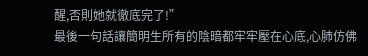醒,否則她就徹底完了!”
最後一句話讓簡明生所有的陰暗都牢牢壓在心底,心肺仿佛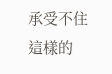承受不住這樣的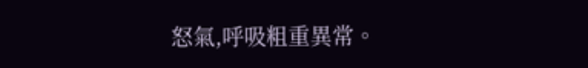怒氣,呼吸粗重異常。